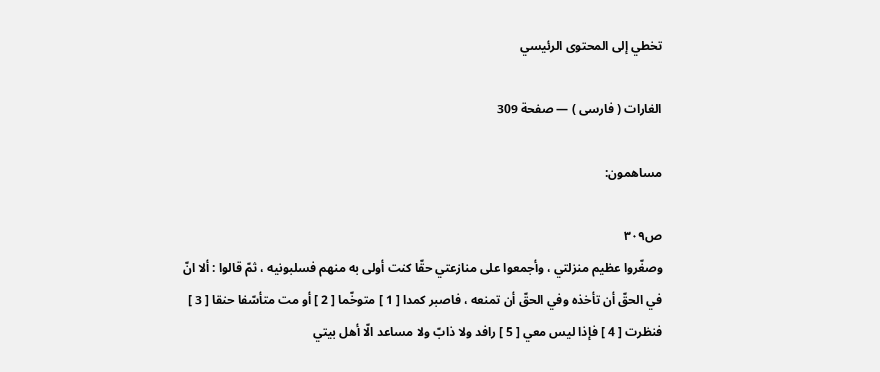تخطي إلى المحتوى الرئيسي

الغارات ( فارسى ) — صفحة 309

مساهمون:

ص٣٠٩
وصغّروا عظيم منزلتي ، وأجمعوا على منازعتي حقّا كنت أولى به منهم فسلبونيه ، ثمّ قالوا : ألا انّ في الحقّ أن تأخذه وفي الحقّ أن تمنعه ، فاصبر كمدا [ 1 ] متوخّما [ 2 ] أو مت متأسّفا حنقا [ 3 ] فنظرت [ 4 ] فإذا ليس معي [ 5 ] رافد ولا ذابّ ولا مساعد الّا أهل بيتي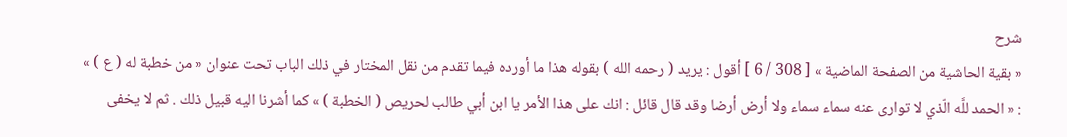شرح
« بقية الحاشية من الصفحة الماضية » [ 308 / 6 ] أقول : يريد ( رحمه الله ) بقوله هذا ما أورده فيما تقدم من نقل المختار في ذلك الباب تحت عنوان « من خطبة له ( ع ) » : « الحمد للَّه الّذي لا توارى عنه سماء سماء ولا أرض أرضا وقد قال قائل : انك على هذا الأمر يا ابن أبي طالب لحريص ( الخطبة ) » كما أشرنا اليه قبيل ذلك . ثم لا يخفى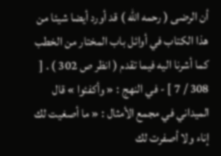أن الرضى ( رحمه الله ) قد أورد أيضا شيئا من هذا الكتاب في أوائل باب المختار من الخطب كما أشرنا اليه فيما تقدم ( انظر ص 302 ) . [ 308 / 7 ] - في النهج : « وأكفئوا » قال الميداني في مجمع الأمثال : « ما أصغيت لك إناء ولا أصفرت لك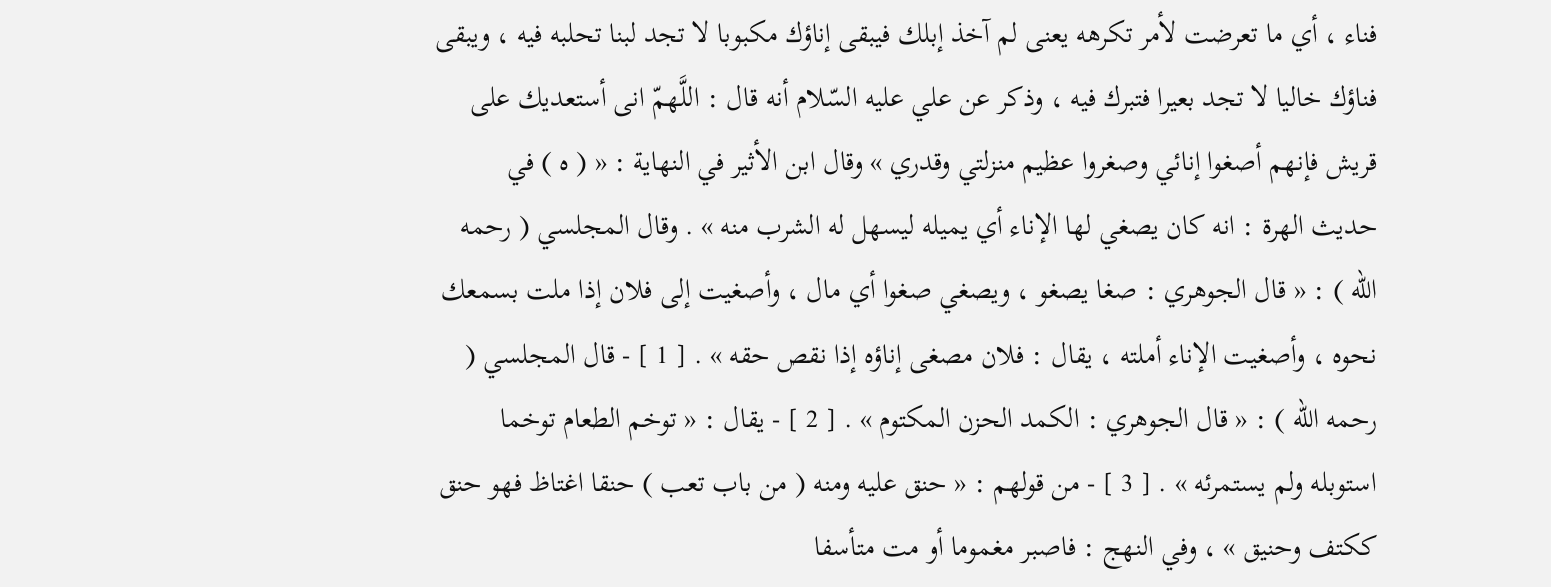فناء ، أي ما تعرضت لأمر تكرهه يعنى لم آخذ إبلك فيبقى إناؤك مكبوبا لا تجد لبنا تحلبه فيه ، ويبقى فناؤك خاليا لا تجد بعيرا فتبرك فيه ، وذكر عن علي عليه السّلام أنه قال : اللَّهمّ انى أستعديك على قريش فإنهم أصغوا إنائي وصغروا عظيم منزلتي وقدري » وقال ابن الأثير في النهاية : « ( ه ) في حديث الهرة : انه كان يصغي لها الإناء أي يميله ليسهل له الشرب منه » . وقال المجلسي ( رحمه الله ) : « قال الجوهري : صغا يصغو ، ويصغي صغوا أي مال ، وأصغيت إلى فلان إذا ملت بسمعك نحوه ، وأصغيت الإناء أملته ، يقال : فلان مصغى إناؤه إذا نقص حقه » . [ 1 ] - قال المجلسي ( رحمه الله ) : « قال الجوهري : الكمد الحزن المكتوم » . [ 2 ] - يقال : « توخم الطعام توخما استوبله ولم يستمرئه » . [ 3 ] - من قولهم : « حنق عليه ومنه ( من باب تعب ) حنقا اغتاظ فهو حنق ككتف وحنيق » ، وفي النهج : فاصبر مغموما أو مت متأسفا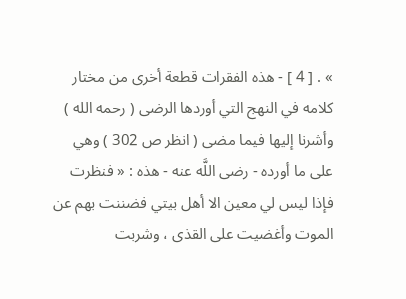» . [ 4 ] - هذه الفقرات قطعة أخرى من مختار كلامه في النهج التي أوردها الرضى ( رحمه الله ) وأشرنا إليها فيما مضى ( انظر ص 302 ) وهي على ما أورده - رضى اللَّه عنه - هذه : « فنظرت فإذا ليس لي معين الا أهل بيتي فضننت بهم عن الموت وأغضيت على القذى ، وشربت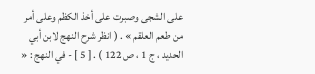على الشجى وصبرت على أخذ الكظم وعلى أمر من طعم العلقم » . ( انظر شرح النهج لابن أبي الحديد ، ج 1 ، ص 122 ) . [ 5 ] - في النهج : «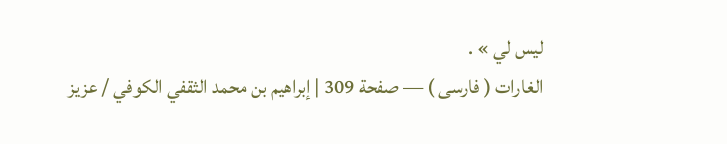ليس لي » .
الغارات ( فارسى ) — صفحة 309 | إبراهيم بن محمد الثقفي الكوفي / عزيز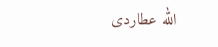الله عطاردى